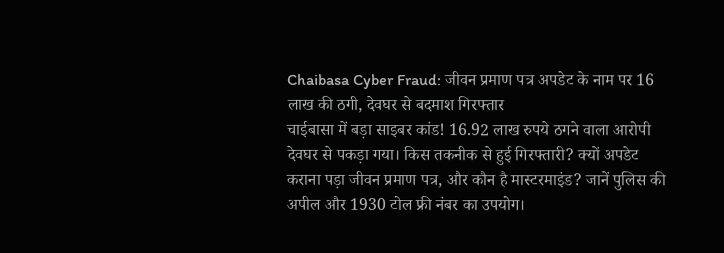Chaibasa Cyber Fraud: जीवन प्रमाण पत्र अपडेट के नाम पर 16 लाख की ठगी, देवघर से बदमाश गिरफ्तार
चाईबासा में बड़ा साइबर कांड! 16.92 लाख रुपये ठगने वाला आरोपी देवघर से पकड़ा गया। किस तकनीक से हुई गिरफ्तारी? क्यों अपडेट कराना पड़ा जीवन प्रमाण पत्र, और कौन है मास्टरमाइंड? जानें पुलिस की अपील और 1930 टोल फ्री नंबर का उपयोग।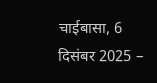चाईबासा, 6 दिसंबर 2025 –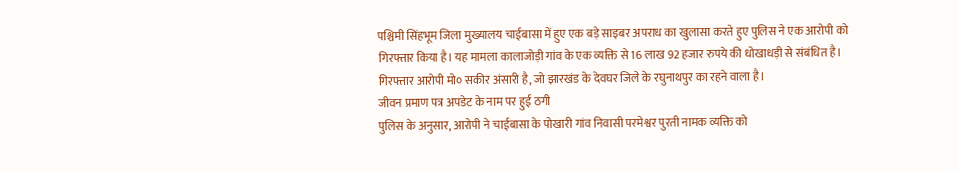पश्चिमी सिंहभूम जिला मुख्यालय चाईबासा में हुए एक बड़े साइबर अपराध का खुलासा करते हुए पुलिस ने एक आरोपी को गिरफ्तार किया है। यह मामला कालाजोड़ी गांव के एक व्यक्ति से 16 लाख 92 हजार रुपये की धोखाधड़ी से संबंधित है। गिरफ्तार आरोपी मो० सकीर अंसारी है, जो झारखंड के देवघर जिले के रघुनाथपुर का रहने वाला है।
जीवन प्रमाण पत्र अपडेट के नाम पर हुई ठगी
पुलिस के अनुसार, आरोपी ने चाईबासा के पोखारी गांव निवासी परमेश्वर पुरती नामक व्यक्ति को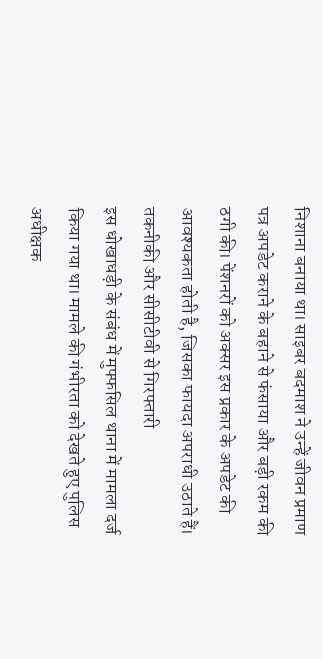निशाना बनाया था। साइबर बदमाश ने उन्हें जीवन प्रमाण पत्र अपडेट कराने के बहाने से फंसाया और बड़ी रकम की ठगी की। पेंशनरों को अक्सर इस प्रकार के अपडेट की आवश्यकता होती है, जिसका फायदा अपराधी उठाते हैं।
तकनीकी और सीसीटीवी से गिरफ्तारी
इस धोखाधड़ी के संबंध में मुफ्फसिल थाना में मामला दर्ज किया गया था। मामले की गंभीरता को देखते हुए पुलिस अधीक्षक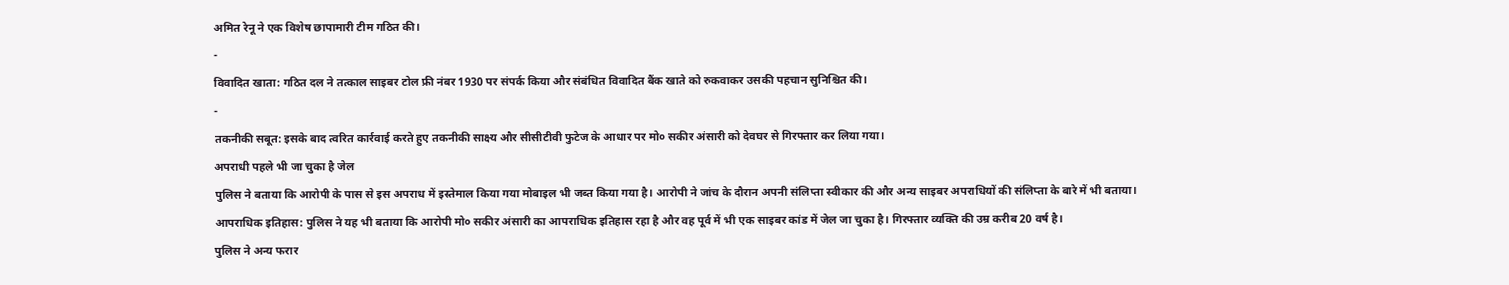अमित रेनू ने एक विशेष छापामारी टीम गठित की।
-
विवादित खाता: गठित दल ने तत्काल साइबर टोल फ्री नंबर 1930 पर संपर्क किया और संबंधित विवादित बैंक खाते को रुकवाकर उसकी पहचान सुनिश्चित की।
-
तकनीकी सबूत: इसके बाद त्वरित कार्रवाई करते हुए तकनीकी साक्ष्य और सीसीटीवी फुटेज के आधार पर मो० सकीर अंसारी को देवघर से गिरफ्तार कर लिया गया।
अपराधी पहले भी जा चुका है जेल
पुलिस ने बताया कि आरोपी के पास से इस अपराध में इस्तेमाल किया गया मोबाइल भी जब्त किया गया है। आरोपी ने जांच के दौरान अपनी संलिप्ता स्वीकार की और अन्य साइबर अपराधियों की संलिप्ता के बारे में भी बताया।
आपराधिक इतिहास: पुलिस ने यह भी बताया कि आरोपी मो० सकीर अंसारी का आपराधिक इतिहास रहा है और वह पूर्व में भी एक साइबर कांड में जेल जा चुका है। गिरफ्तार व्यक्ति की उम्र करीब 20 वर्ष है।
पुलिस ने अन्य फरार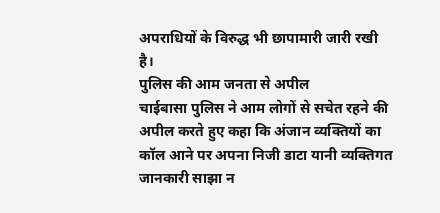अपराधियों के विरुद्ध भी छापामारी जारी रखी है।
पुलिस की आम जनता से अपील
चाईबासा पुलिस ने आम लोगों से सचेत रहने की अपील करते हुए कहा कि अंजान व्यक्तियों का कॉल आने पर अपना निजी डाटा यानी व्यक्तिगत जानकारी साझा न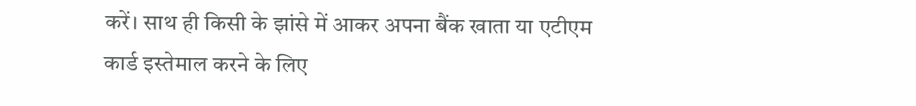करें। साथ ही किसी के झांसे में आकर अपना बैंक खाता या एटीएम कार्ड इस्तेमाल करने के लिए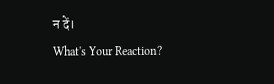न दें।
What's Your Reaction?